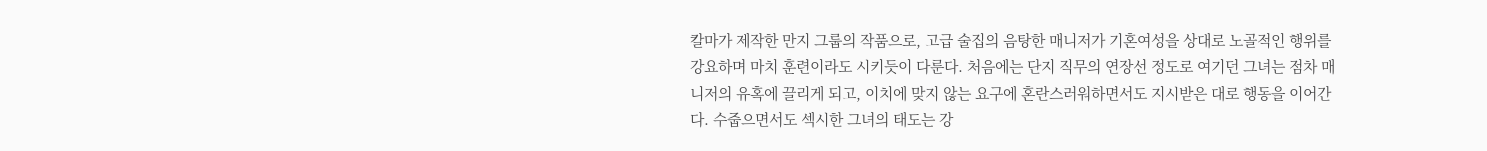칼마가 제작한 만지 그룹의 작품으로, 고급 술집의 음탕한 매니저가 기혼여성을 상대로 노골적인 행위를 강요하며 마치 훈련이라도 시키듯이 다룬다. 처음에는 단지 직무의 연장선 정도로 여기던 그녀는 점차 매니저의 유혹에 끌리게 되고, 이치에 맞지 않는 요구에 혼란스러워하면서도 지시받은 대로 행동을 이어간다. 수줍으면서도 섹시한 그녀의 태도는 강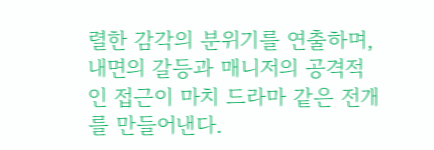렬한 감각의 분위기를 연출하며, 내면의 갈등과 매니저의 공격적인 접근이 마치 드라마 같은 전개를 만들어낸다.